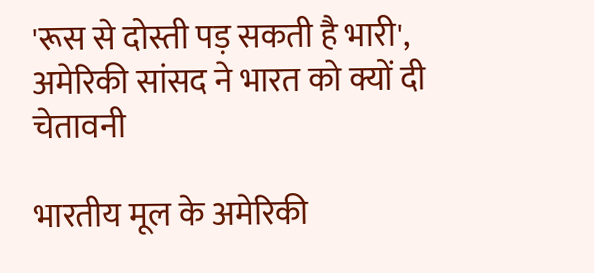'रूस से दोस्ती पड़ सकती है भारी', अमेरिकी सांसद ने भारत को क्यों दी चेतावनी

भारतीय मूल के अमेरिकी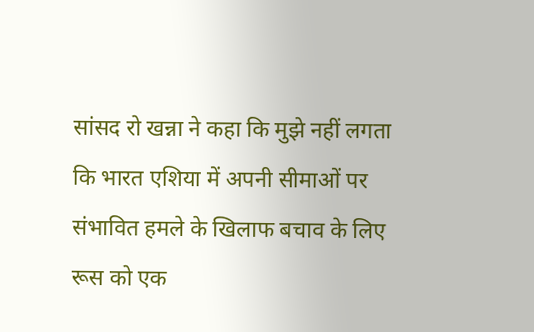सांसद रो खन्ना ने कहा कि मुझे नहीं लगता कि भारत एशिया में अपनी सीमाओं पर संभावित हमले के खिलाफ बचाव के लिए रूस को एक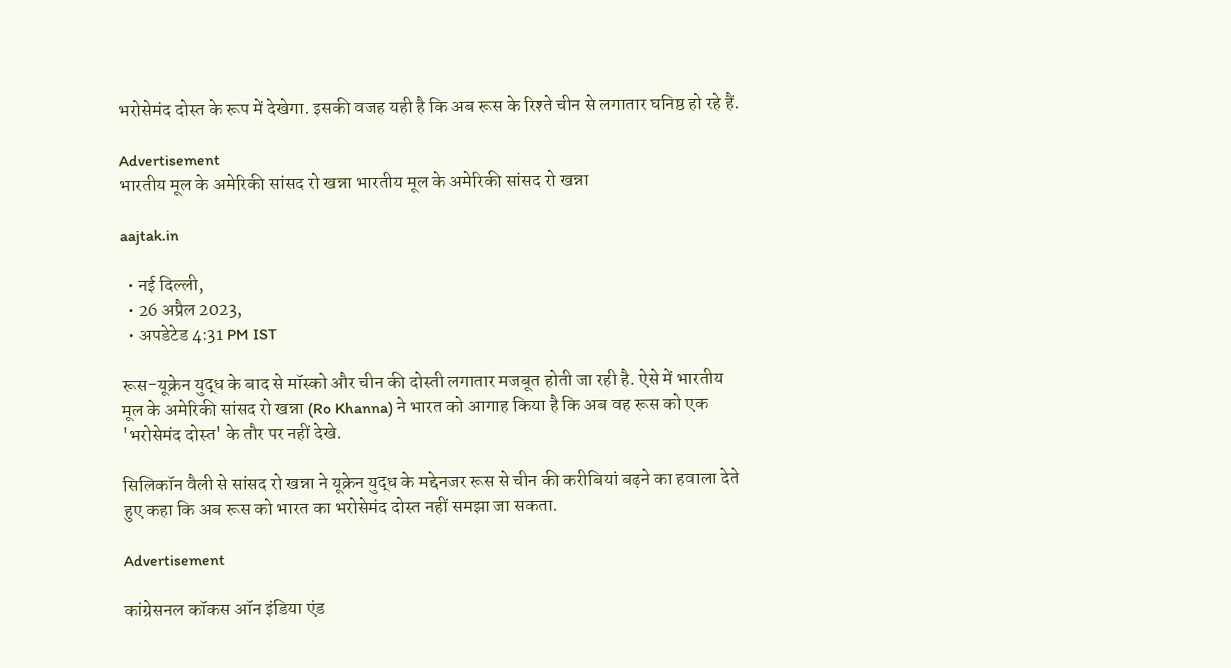भरोसेमंद दोस्त के रूप में देखेगा. इसकी वजह यही है कि अब रूस के रिश्ते चीन से लगातार घनिष्ठ हो रहे हैं.

Advertisement
भारतीय मूल के अमेरिकी सांसद रो खन्ना भारतीय मूल के अमेरिकी सांसद रो खन्ना

aajtak.in

  • नई दिल्ली,
  • 26 अप्रैल 2023,
  • अपडेटेड 4:31 PM IST

रूस-यूक्रेन युद्ध के बाद से मॉस्को और चीन की दोस्ती लगातार मजबूत होती जा रही है. ऐसे में भारतीय मूल के अमेरिकी सांसद रो खन्ना (Ro Khanna) ने भारत को आगाह किया है कि अब वह रूस को एक 'भरोसेमंद दोस्त' के तौर पर नहीं देखे.

सिलिकॉन वैली से सांसद रो खन्ना ने यूक्रेन युद्ध के मद्देनजर रूस से चीन की करीबियां बढ़ने का हवाला देते हुए कहा कि अब रूस को भारत का भरोसेमंद दोस्त नहीं समझा जा सकता.

Advertisement

कांग्रेसनल कॉकस ऑन इंडिया एंड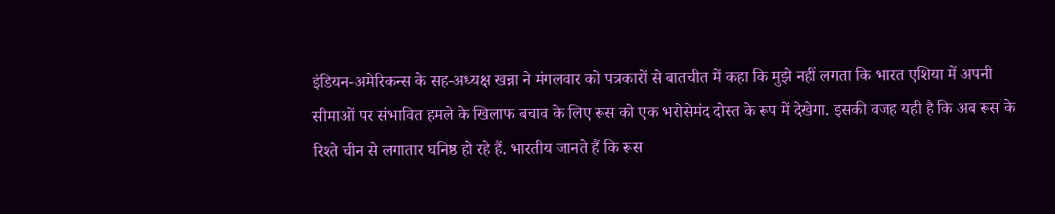इंडियन-अमेरिकन्स के सह-अध्यक्ष खन्ना ने मंगलवार को पत्रकारों से बातचीत में कहा कि मुझे नहीं लगता कि भारत एशिया में अपनी सीमाओं पर संभावित हमले के खिलाफ बचाव के लिए रूस को एक भरोसेमंद दोस्त के रूप में देखेगा. इसकी वजह यही है कि अब रूस के रिश्ते चीन से लगातार घनिष्ठ हो रहे हैं. भारतीय जानते हैं कि रूस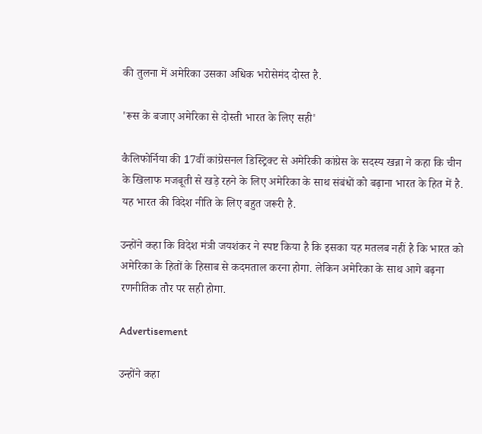की तुलना में अमेरिका उसका अधिक भरोसेमंद दोस्त है.

'रूस के बजाए अमेरिका से दोस्ती भारत के लिए सही'

कैलिफोर्निया की 17वीं कांग्रेसनल डिस्ट्रिक्ट से अमेरिकी कांग्रेस के सदस्य खन्ना ने कहा कि चीन के खिलाफ मजबूती से खड़े रहने के लिए अमेरिका के साथ संबंधों को बढ़ाना भारत के हित में है. यह भारत की विदेश नीति के लिए बहुत जरूरी है.

उन्होंने कहा कि विदेश मंत्री जयशंकर ने स्पष्ट किया है कि इसका यह मतलब नहीं है कि भारत को अमेरिका के हितों के हिसाब से कदमताल करना होगा. लेकिन अमेरिका के साथ आगे बढ़ना रणनीतिक तौर पर सही होगा.

Advertisement

उन्होंने कहा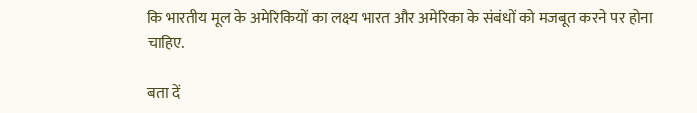कि भारतीय मूल के अमेरिकियों का लक्ष्य भारत और अमेरिका के संबंधों को मजबूत करने पर होना चाहिए.

बता दें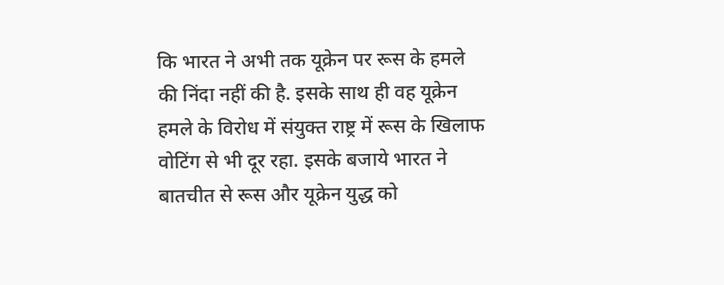कि भारत ने अभी तक यूक्रेन पर रूस के हमले की निंदा नहीं की है. इसके साथ ही वह यूक्रेन हमले के विरोध में संयुक्त राष्ट्र में रूस के खिलाफ वोटिंग से भी दूर रहा. इसके बजाये भारत ने बातचीत से रूस और यूक्रेन युद्ध को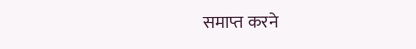समाप्त करने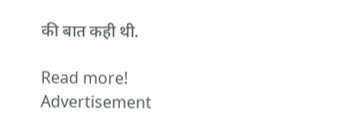की बात कही थी.

Read more!
Advertisement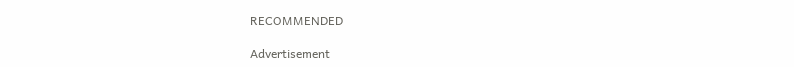RECOMMENDED

Advertisement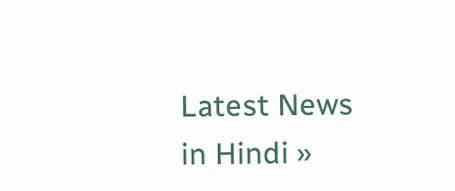Latest News in Hindi »